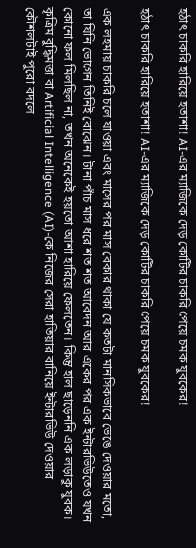হঠাৎ চাকরি হারিয়ে হতাশা! AI-এর ম্যাজিকে দেড় কোটির চাকরি পেয়ে চমক যুবকের!

হঠাৎ চাকরি হারিয়ে হতাশা! AI-এর ম্যাজিকে দেড় কোটির চাকরি পেয়ে চমক যুবকের!

এক লহমায় চাকরি চলে যাওয়া এবং মাসের পর মাস বেকার থাকা যে কতটা মানসিকভাবে ভেঙে দেওয়ার মতো, তা যিনি ভোগেন তিনিই বোঝেন। টানা পাঁচ মাস ধরে শত শত আবেদন আর একের পর এক ইন্টারভিউতেও যখন কোনো ফল মিলছিল না, তখন অনেকেই হয়তো আশা হারিয়ে ফেলতেন। কিন্তু হাল ছাড়েননি এক লড়াকু যুবক। কৃত্রিম বুদ্ধিমত্তা বা Artificial Intelligence (AI)-কে নিজের সেরা হাতিয়ার বানিয়ে ইন্টারভিউ দেওয়ার কৌশলটাই পুরো বদলে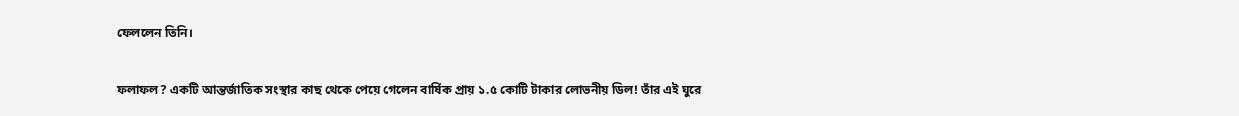ফেললেন তিনি।

ফলাফল? একটি আন্তর্জাতিক সংস্থার কাছ থেকে পেয়ে গেলেন বার্ষিক প্রায় ১.৫ কোটি টাকার লোভনীয় ডিল! তাঁর এই ঘুরে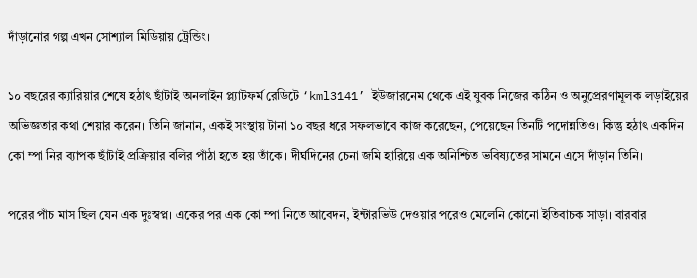দাঁড়ানোর গল্প এখন সোশ্যাল মিডিয়ায় ট্রেন্ডিং।

১০ বছরের ক্যারিয়ার শেষে হঠাৎ ছাঁটাই অনলাইন প্ল্যাটফর্ম রেডিটে ‘kml3141’ ইউজারনেম থেকে এই যুবক নিজের কঠিন ও অনুপ্রেরণামূলক লড়াইয়ের অভিজ্ঞতার কথা শেয়ার করেন। তিনি জানান, একই সংস্থায় টানা ১০ বছর ধরে সফলভাবে কাজ করেছেন, পেয়েছেন তিনটি পদোন্নতিও। কিন্তু হঠাৎ একদিন কো ম্পা নির ব্যাপক ছাঁটাই প্রক্রিয়ার বলির পাঁঠা হতে হয় তাঁকে। দীর্ঘদিনের চেনা জমি হারিয়ে এক অনিশ্চিত ভবিষ্যতের সামনে এসে দাঁড়ান তিনি।

পরের পাঁচ মাস ছিল যেন এক দুঃস্বপ্ন। একের পর এক কো ম্পা নিতে আবেদন, ইন্টারভিউ দেওয়ার পরেও মেলেনি কোনো ইতিবাচক সাড়া। বারবার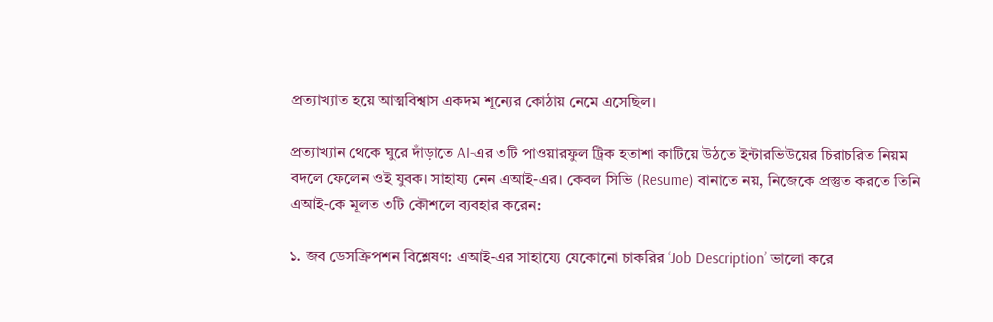প্রত্যাখ্যাত হয়ে আত্মবিশ্বাস একদম শূন্যের কোঠায় নেমে এসেছিল।

প্রত্যাখ্যান থেকে ঘুরে দাঁড়াতে AI-এর ৩টি পাওয়ারফুল ট্রিক হতাশা কাটিয়ে উঠতে ইন্টারভিউয়ের চিরাচরিত নিয়ম বদলে ফেলেন ওই যুবক। সাহায্য নেন এআই-এর। কেবল সিভি (Resume) বানাতে নয়, নিজেকে প্রস্তুত করতে তিনি এআই-কে মূলত ৩টি কৌশলে ব্যবহার করেন:

১. জব ডেসক্রিপশন বিশ্লেষণ: এআই-এর সাহায্যে যেকোনো চাকরির ‘Job Description’ ভালো করে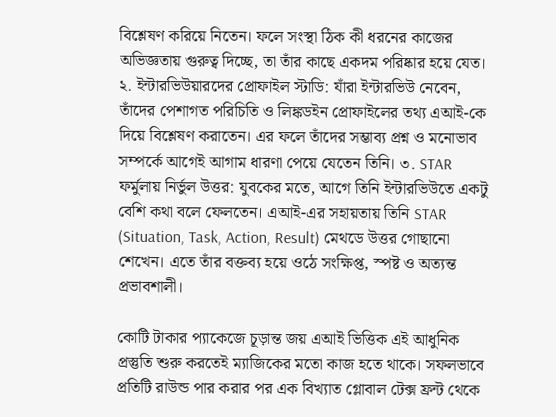বিশ্লেষণ করিয়ে নিতেন। ফলে সংস্থা ঠিক কী ধরনের কাজের অভিজ্ঞতায় গুরুত্ব দিচ্ছে, তা তাঁর কাছে একদম পরিষ্কার হয়ে যেত। ২. ইন্টারভিউয়ারদের প্রোফাইল স্টাডি: যাঁরা ইন্টারভিউ নেবেন, তাঁদের পেশাগত পরিচিতি ও লিঙ্কডইন প্রোফাইলের তথ্য এআই-কে দিয়ে বিশ্লেষণ করাতেন। এর ফলে তাঁদের সম্ভাব্য প্রশ্ন ও মনোভাব সম্পর্কে আগেই আগাম ধারণা পেয়ে যেতেন তিনি। ৩. STAR ফর্মুলায় নির্ভুল উত্তর: যুবকের মতে, আগে তিনি ইন্টারভিউতে একটু বেশি কথা বলে ফেলতেন। এআই-এর সহায়তায় তিনি STAR (Situation, Task, Action, Result) মেথডে উত্তর গোছানো শেখেন। এতে তাঁর বক্তব্য হয়ে ওঠে সংক্ষিপ্ত, স্পষ্ট ও অত্যন্ত প্রভাবশালী।

কোটি টাকার প্যাকেজে চূড়ান্ত জয় এআই ভিত্তিক এই আধুনিক প্রস্তুতি শুরু করতেই ম্যাজিকের মতো কাজ হতে থাকে। সফলভাবে প্রতিটি রাউন্ড পার করার পর এক বিখ্যাত গ্লোবাল টেক্স ফ্রন্ট থেকে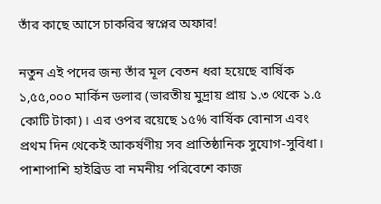তাঁর কাছে আসে চাকরির স্বপ্নের অফার!

নতুন এই পদের জন্য তাঁর মূল বেতন ধরা হয়েছে বার্ষিক ১,৫৫,০০০ মার্কিন ডলার (ভারতীয় মুদ্রায় প্রায় ১.৩ থেকে ১.৫ কোটি টাকা)। এর ওপর রয়েছে ১৫% বার্ষিক বোনাস এবং প্রথম দিন থেকেই আকর্ষণীয় সব প্রাতিষ্ঠানিক সুযোগ-সুবিধা। পাশাপাশি হাইব্রিড বা নমনীয় পরিবেশে কাজ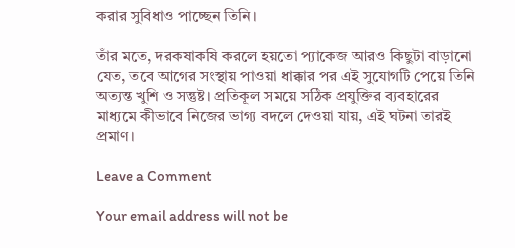করার সুবিধাও পাচ্ছেন তিনি।

তাঁর মতে, দরকষাকষি করলে হয়তো প্যাকেজ আরও কিছুটা বাড়ানো যেত, তবে আগের সংস্থায় পাওয়া ধাক্কার পর এই সুযোগটি পেয়ে তিনি অত্যন্ত খুশি ও সন্তুষ্ট। প্রতিকূল সময়ে সঠিক প্রযুক্তির ব্যবহারের মাধ্যমে কীভাবে নিজের ভাগ্য বদলে দেওয়া যায়, এই ঘটনা তারই প্রমাণ।

Leave a Comment

Your email address will not be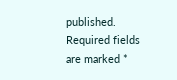published. Required fields are marked *